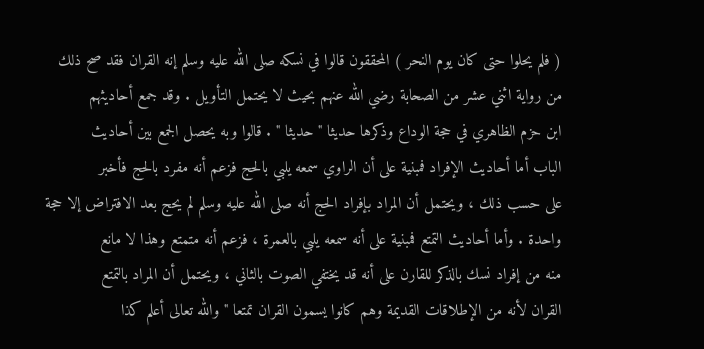( فلم يحلوا حتى كان يوم النحر ) المحققون قالوا في نسكه صلى الله عليه وسلم إنه القران فقد صح ذلك
من رواية اثني عشر من الصحابة رضي الله عنهم بحيث لا يحتمل التأويل . وقد جمع أحاديثهم
ابن حزم الظاهري في حجة الوداع وذكرها حديثا " حديثا " . قالوا وبه يحصل الجمع بين أحاديث
الباب أما أحاديث الإفراد فمبنية على أن الراوي سمعه يلبي بالحج فزعم أنه مفرد بالحج فأخبر
على حسب ذلك ، ويحتمل أن المراد بإفراد الحج أنه صلى الله عليه وسلم لم يحج بعد الافتراض إلا حجة
واحدة . وأما أحاديث التمتع فمبنية على أنه سمعه يلبي بالعمرة ، فزعم أنه متمتع وهذا لا مانع
منه من إفراد نسك بالذكر للقارن على أنه قد يختفي الصوت بالثاني ، ويحتمل أن المراد بالتمتع
القران لأنه من الإطلاقات القديمة وهم كانوا يسمون القران تمتعا " والله تعالى أعلم كذا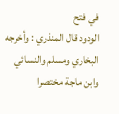في فتح
الودود قال المنذري : وأخرجه البخاري ومسلم والنسائي وابن ماجة مختصرا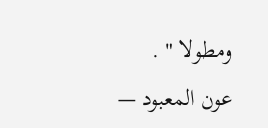ومطولا " .
عون المعبود —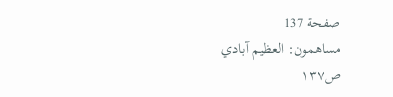صفحة 137
مساهمون: العظيم آبادي
ص١٣٧